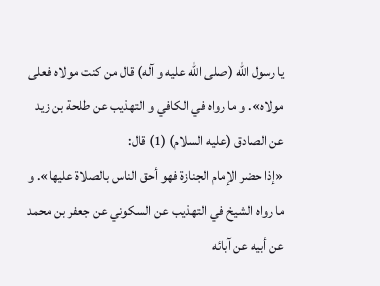يا رسول الله (صلى الله عليه و آله) قال من كنت مولاه فعلى مولاه». و ما رواه في الكافي و التهذيب عن طلحة بن زيد عن الصادق (عليه السلام) (1) قال:
«إذا حضر الإمام الجنازة فهو أحق الناس بالصلاة عليها». و ما رواه الشيخ في التهذيب عن السكوني عن جعفر بن محمد عن أبيه عن آبائه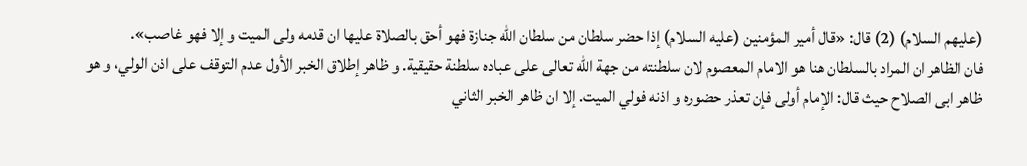(عليهم السلام) (2) قال: «قال أمير المؤمنين (عليه السلام) إذا حضر سلطان من سلطان الله جنازة فهو أحق بالصلاة عليها ان قدمه ولى الميت و إلا فهو غاصب».
فان الظاهر ان المراد بالسلطان هنا هو الامام المعصوم لان سلطنته من جهة الله تعالى على عباده سلطنة حقيقية. و ظاهر إطلاق الخبر الأول عدم التوقف على اذن الولي، و هو ظاهر ابى الصلاح حيث قال: الإمام أولى فإن تعذر حضوره و اذنه فولي الميت. إلا ان ظاهر الخبر الثاني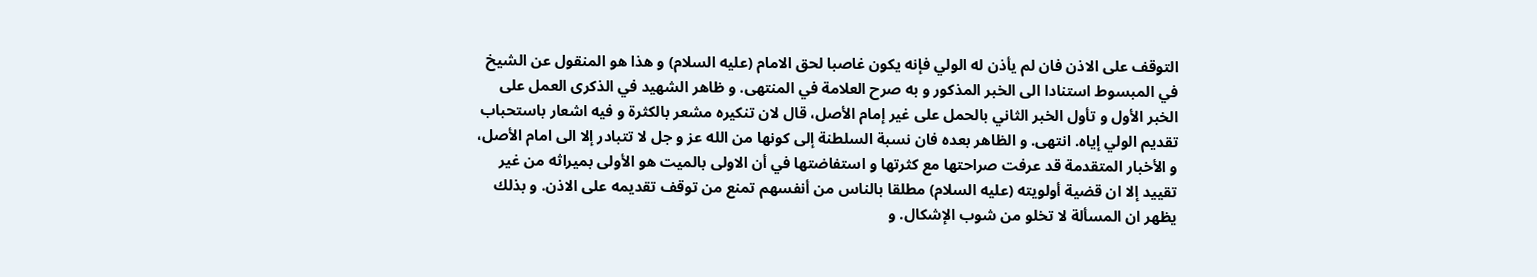التوقف على الاذن فان لم يأذن له الولي فإنه يكون غاصبا لحق الامام (عليه السلام) و هذا هو المنقول عن الشيخ في المبسوط استنادا الى الخبر المذكور و به صرح العلامة في المنتهى. و ظاهر الشهيد في الذكرى العمل على الخبر الأول و تأول الخبر الثاني بالحمل على غير إمام الأصل، قال لان تنكيره مشعر بالكثرة و فيه اشعار باستحباب تقديم الولي إياه. انتهى. و الظاهر بعده فان نسبة السلطنة إلى كونها من الله عز و جل لا تتبادر إلا الى امام الأصل، و الأخبار المتقدمة قد عرفت صراحتها مع كثرتها و استفاضتها في أن الاولى بالميت هو الأولى بميراثه من غير تقييد إلا ان قضية أولويته (عليه السلام) مطلقا بالناس من أنفسهم تمنع من توقف تقديمه على الاذن. و بذلك يظهر ان المسألة لا تخلو من شوب الإشكال. و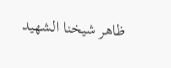ظاهر شيخنا الشهيد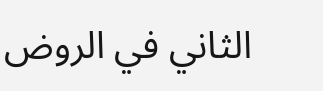الثاني في الروض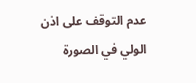عدم التوقف على اذن الولي في الصورة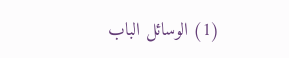(1) الوسائل الباب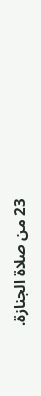23 من صلاة الجنازة.